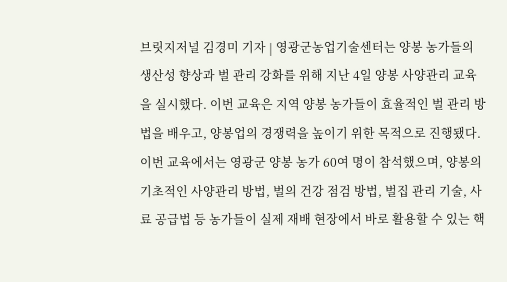브릿지저널 김경미 기자 | 영광군농업기술센터는 양봉 농가들의 생산성 향상과 벌 관리 강화를 위해 지난 4일 양봉 사양관리 교육을 실시했다. 이번 교육은 지역 양봉 농가들이 효율적인 벌 관리 방법을 배우고, 양봉업의 경쟁력을 높이기 위한 목적으로 진행됐다. 이번 교육에서는 영광군 양봉 농가 60여 명이 참석했으며, 양봉의 기초적인 사양관리 방법, 벌의 건강 점검 방법, 벌집 관리 기술, 사료 공급법 등 농가들이 실제 재배 현장에서 바로 활용할 수 있는 핵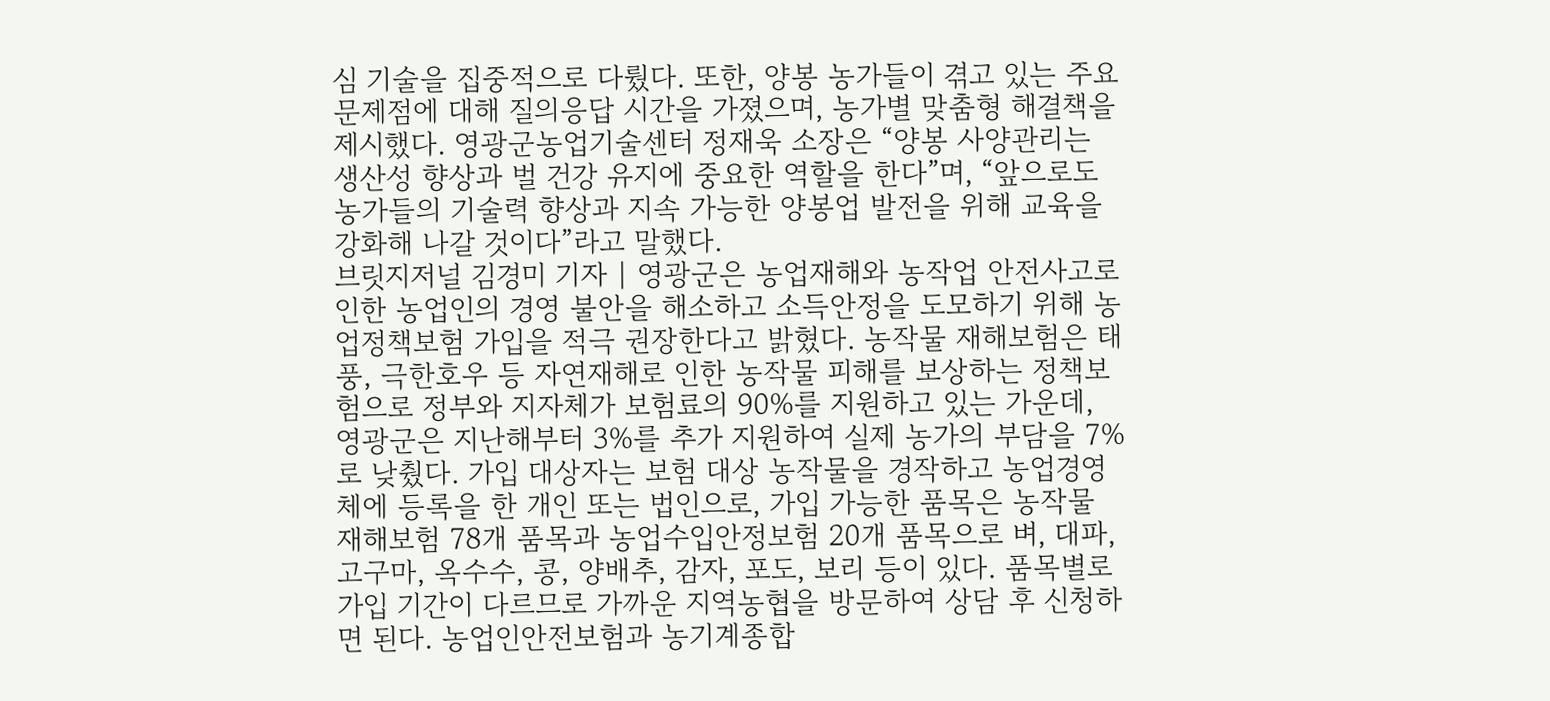심 기술을 집중적으로 다뤘다. 또한, 양봉 농가들이 겪고 있는 주요 문제점에 대해 질의응답 시간을 가졌으며, 농가별 맞춤형 해결책을 제시했다. 영광군농업기술센터 정재욱 소장은 “양봉 사양관리는 생산성 향상과 벌 건강 유지에 중요한 역할을 한다”며, “앞으로도 농가들의 기술력 향상과 지속 가능한 양봉업 발전을 위해 교육을 강화해 나갈 것이다”라고 말했다.
브릿지저널 김경미 기자 | 영광군은 농업재해와 농작업 안전사고로 인한 농업인의 경영 불안을 해소하고 소득안정을 도모하기 위해 농업정책보험 가입을 적극 권장한다고 밝혔다. 농작물 재해보험은 태풍, 극한호우 등 자연재해로 인한 농작물 피해를 보상하는 정책보험으로 정부와 지자체가 보험료의 90%를 지원하고 있는 가운데, 영광군은 지난해부터 3%를 추가 지원하여 실제 농가의 부담을 7%로 낮췄다. 가입 대상자는 보험 대상 농작물을 경작하고 농업경영체에 등록을 한 개인 또는 법인으로, 가입 가능한 품목은 농작물 재해보험 78개 품목과 농업수입안정보험 20개 품목으로 벼, 대파, 고구마, 옥수수, 콩, 양배추, 감자, 포도, 보리 등이 있다. 품목별로 가입 기간이 다르므로 가까운 지역농협을 방문하여 상담 후 신청하면 된다. 농업인안전보험과 농기계종합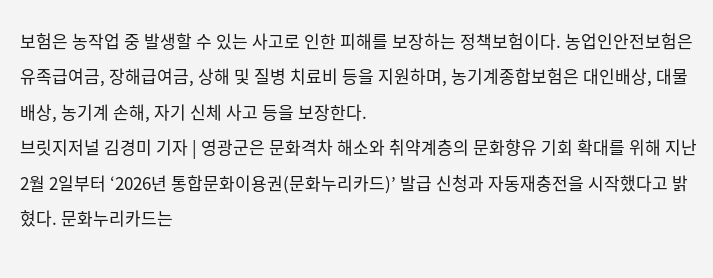보험은 농작업 중 발생할 수 있는 사고로 인한 피해를 보장하는 정책보험이다. 농업인안전보험은 유족급여금, 장해급여금, 상해 및 질병 치료비 등을 지원하며, 농기계종합보험은 대인배상, 대물배상, 농기계 손해, 자기 신체 사고 등을 보장한다.
브릿지저널 김경미 기자 | 영광군은 문화격차 해소와 취약계층의 문화향유 기회 확대를 위해 지난 2월 2일부터 ‘2026년 통합문화이용권(문화누리카드)’ 발급 신청과 자동재충전을 시작했다고 밝혔다. 문화누리카드는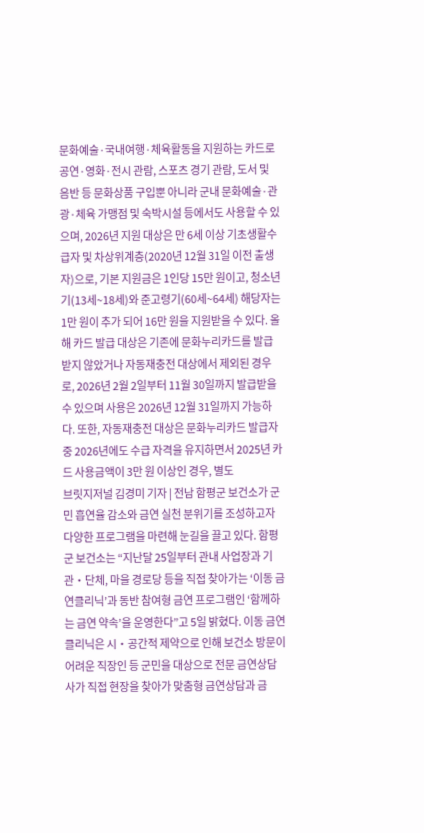문화예술·국내여행·체육활동을 지원하는 카드로 공연·영화·전시 관람, 스포츠 경기 관람, 도서 및 음반 등 문화상품 구입뿐 아니라 군내 문화예술·관광·체육 가맹점 및 숙박시설 등에서도 사용할 수 있으며, 2026년 지원 대상은 만 6세 이상 기초생활수급자 및 차상위계층(2020년 12월 31일 이전 출생자)으로, 기본 지원금은 1인당 15만 원이고, 청소년기(13세~18세)와 준고령기(60세~64세) 해당자는 1만 원이 추가 되어 16만 원을 지원받을 수 있다. 올해 카드 발급 대상은 기존에 문화누리카드를 발급받지 않았거나 자동재충전 대상에서 제외된 경우로, 2026년 2월 2일부터 11월 30일까지 발급받을 수 있으며 사용은 2026년 12월 31일까지 가능하다. 또한, 자동재충전 대상은 문화누리카드 발급자 중 2026년에도 수급 자격을 유지하면서 2025년 카드 사용금액이 3만 원 이상인 경우, 별도
브릿지저널 김경미 기자 | 전남 함평군 보건소가 군민 흡연율 감소와 금연 실천 분위기를 조성하고자 다양한 프로그램을 마련해 눈길을 끌고 있다. 함평군 보건소는 “지난달 25일부터 관내 사업장과 기관‧단체, 마을 경로당 등을 직접 찾아가는 ‘이동 금연클리닉’과 동반 참여형 금연 프로그램인 ‘함께하는 금연 약속’을 운영한다”고 5일 밝혔다. 이동 금연클리닉은 시‧공간적 제약으로 인해 보건소 방문이 어려운 직장인 등 군민을 대상으로 전문 금연상담사가 직접 현장을 찾아가 맞춤형 금연상담과 금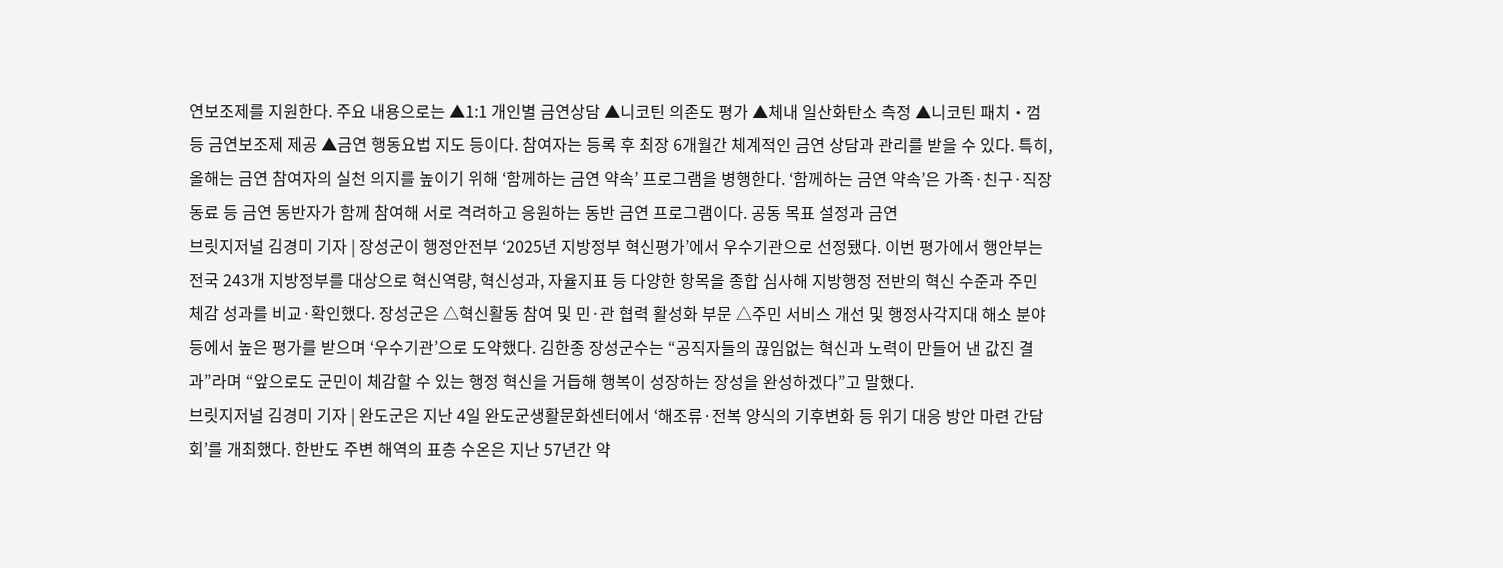연보조제를 지원한다. 주요 내용으로는 ▲1:1 개인별 금연상담 ▲니코틴 의존도 평가 ▲체내 일산화탄소 측정 ▲니코틴 패치‧껌 등 금연보조제 제공 ▲금연 행동요법 지도 등이다. 참여자는 등록 후 최장 6개월간 체계적인 금연 상담과 관리를 받을 수 있다. 특히, 올해는 금연 참여자의 실천 의지를 높이기 위해 ‘함께하는 금연 약속’ 프로그램을 병행한다. ‘함께하는 금연 약속’은 가족·친구·직장 동료 등 금연 동반자가 함께 참여해 서로 격려하고 응원하는 동반 금연 프로그램이다. 공동 목표 설정과 금연
브릿지저널 김경미 기자 | 장성군이 행정안전부 ‘2025년 지방정부 혁신평가’에서 우수기관으로 선정됐다. 이번 평가에서 행안부는 전국 243개 지방정부를 대상으로 혁신역량, 혁신성과, 자율지표 등 다양한 항목을 종합 심사해 지방행정 전반의 혁신 수준과 주민 체감 성과를 비교·확인했다. 장성군은 △혁신활동 참여 및 민·관 협력 활성화 부문 △주민 서비스 개선 및 행정사각지대 해소 분야 등에서 높은 평가를 받으며 ‘우수기관’으로 도약했다. 김한종 장성군수는 “공직자들의 끊임없는 혁신과 노력이 만들어 낸 값진 결과”라며 “앞으로도 군민이 체감할 수 있는 행정 혁신을 거듭해 행복이 성장하는 장성을 완성하겠다”고 말했다.
브릿지저널 김경미 기자 | 완도군은 지난 4일 완도군생활문화센터에서 ‘해조류·전복 양식의 기후변화 등 위기 대응 방안 마련 간담회’를 개최했다. 한반도 주변 해역의 표층 수온은 지난 57년간 약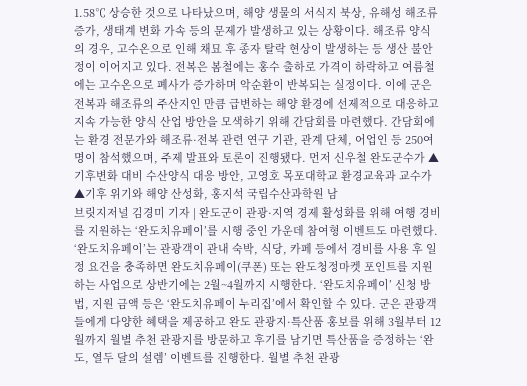1.58℃ 상승한 것으로 나타났으며, 해양 생물의 서식지 북상, 유해성 해조류 증가, 생태계 변화 가속 등의 문제가 발생하고 있는 상황이다. 해조류 양식의 경우, 고수온으로 인해 채묘 후 종자 탈락 현상이 발생하는 등 생산 불안정이 이어지고 있다. 전복은 봄철에는 홍수 출하로 가격이 하락하고 여름철에는 고수온으로 폐사가 증가하며 악순환이 반복되는 실정이다. 이에 군은 전복과 해조류의 주산지인 만큼 급변하는 해양 환경에 선제적으로 대응하고 지속 가능한 양식 산업 방안을 모색하기 위해 간담회를 마련했다. 간담회에는 환경 전문가와 해조류·전복 관련 연구 기관, 관계 단체, 어업인 등 250여 명이 참석했으며, 주제 발표와 토론이 진행됐다. 먼저 신우철 완도군수가 ▲기후변화 대비 수산양식 대응 방안, 고영호 목포대학교 환경교육과 교수가 ▲기후 위기와 해양 산성화, 홍지석 국립수산과학원 남
브릿지저널 김경미 기자 | 완도군이 관광·지역 경제 활성화를 위해 여행 경비를 지원하는 ‘완도치유페이’를 시행 중인 가운데 참여형 이벤트도 마련했다. ‘완도치유페이’는 관광객이 관내 숙박, 식당, 카페 등에서 경비를 사용 후 일정 요건을 충족하면 완도치유페이(쿠폰) 또는 완도청정마켓 포인트를 지원하는 사업으로 상반기에는 2월~4월까지 시행한다. ‘완도치유페이’ 신청 방법, 지원 금액 등은 ‘완도치유페이 누리집’에서 확인할 수 있다. 군은 관광객들에게 다양한 혜택을 제공하고 완도 관광지·특산품 홍보를 위해 3월부터 12월까지 월별 추천 관광지를 방문하고 후기를 남기면 특산품을 증정하는 ‘완도, 열두 달의 설렘’ 이벤트를 진행한다. 월별 추천 관광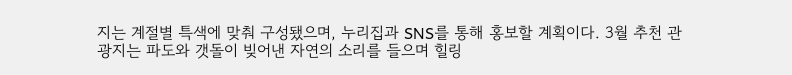지는 계절별 특색에 맞춰 구성됐으며, 누리집과 SNS를 통해 홍보할 계획이다. 3월 추천 관광지는 파도와 갯돌이 빚어낸 자연의 소리를 들으며 힐링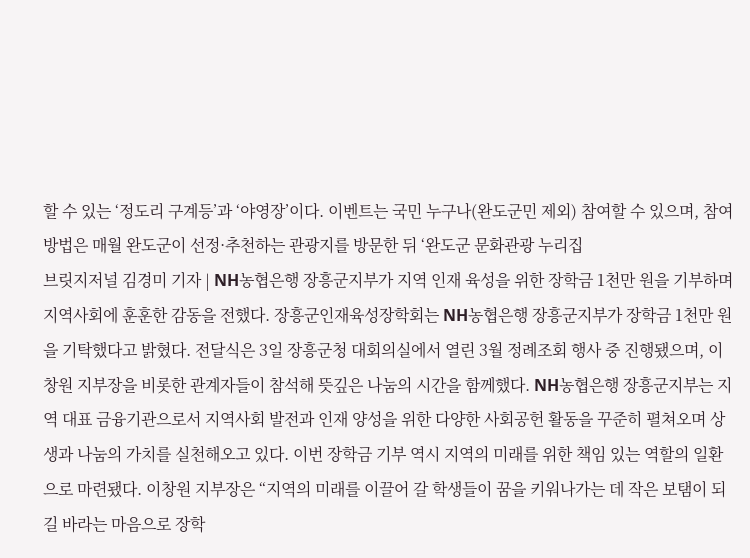할 수 있는 ‘정도리 구계등’과 ‘야영장’이다. 이벤트는 국민 누구나(완도군민 제외) 참여할 수 있으며, 참여 방법은 매월 완도군이 선정·추천하는 관광지를 방문한 뒤 ‘완도군 문화관광 누리집
브릿지저널 김경미 기자 | NH농협은행 장흥군지부가 지역 인재 육성을 위한 장학금 1천만 원을 기부하며 지역사회에 훈훈한 감동을 전했다. 장흥군인재육성장학회는 NH농협은행 장흥군지부가 장학금 1천만 원을 기탁했다고 밝혔다. 전달식은 3일 장흥군청 대회의실에서 열린 3월 정례조회 행사 중 진행됐으며, 이창원 지부장을 비롯한 관계자들이 참석해 뜻깊은 나눔의 시간을 함께했다. NH농협은행 장흥군지부는 지역 대표 금융기관으로서 지역사회 발전과 인재 양성을 위한 다양한 사회공헌 활동을 꾸준히 펼쳐오며 상생과 나눔의 가치를 실천해오고 있다. 이번 장학금 기부 역시 지역의 미래를 위한 책임 있는 역할의 일환으로 마련됐다. 이창원 지부장은 “지역의 미래를 이끌어 갈 학생들이 꿈을 키워나가는 데 작은 보탬이 되길 바라는 마음으로 장학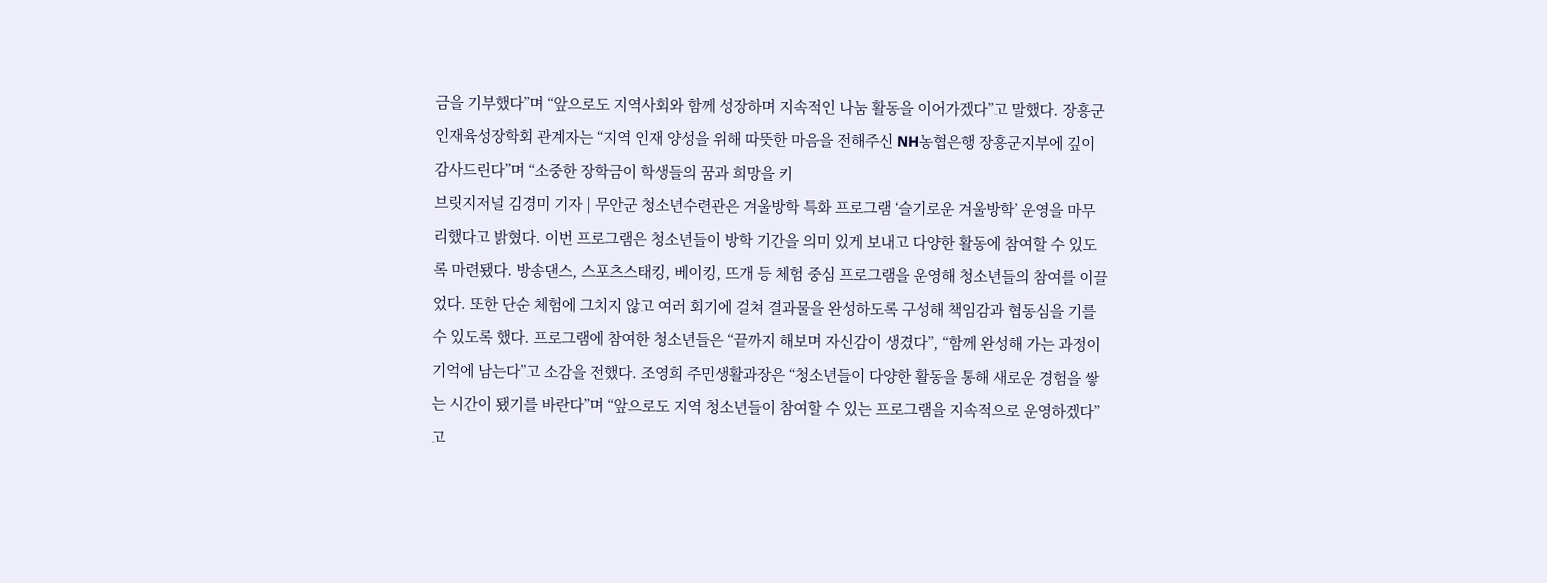금을 기부했다”며 “앞으로도 지역사회와 함께 성장하며 지속적인 나눔 활동을 이어가겠다”고 말했다. 장흥군인재육성장학회 관계자는 “지역 인재 양성을 위해 따뜻한 마음을 전해주신 NH농협은행 장흥군지부에 깊이 감사드린다”며 “소중한 장학금이 학생들의 꿈과 희망을 키
브릿지저널 김경미 기자 | 무안군 청소년수련관은 겨울방학 특화 프로그램 ‘슬기로운 겨울방학’ 운영을 마무리했다고 밝혔다. 이번 프로그램은 청소년들이 방학 기간을 의미 있게 보내고 다양한 활동에 참여할 수 있도록 마련됐다. 방송댄스, 스포츠스태킹, 베이킹, 뜨개 등 체험 중심 프로그램을 운영해 청소년들의 참여를 이끌었다. 또한 단순 체험에 그치지 않고 여러 회기에 걸쳐 결과물을 완성하도록 구성해 책임감과 협동심을 기를 수 있도록 했다. 프로그램에 참여한 청소년들은 “끝까지 해보며 자신감이 생겼다”, “함께 완성해 가는 과정이 기억에 남는다”고 소감을 전했다. 조영희 주민생활과장은 “청소년들이 다양한 활동을 통해 새로운 경험을 쌓는 시간이 됐기를 바란다”며 “앞으로도 지역 청소년들이 참여할 수 있는 프로그램을 지속적으로 운영하겠다”고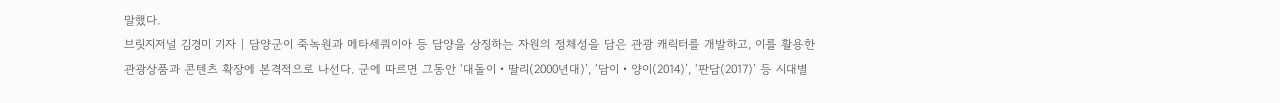말했다.
브릿지저널 김경미 기자 | 담양군이 죽녹원과 메타세쿼이아 등 담양을 상징하는 자원의 정체성을 담은 관광 캐릭터를 개발하고, 이를 활용한 관광상품과 콘텐츠 확장에 본격적으로 나선다. 군에 따르면 그동안 ‘대돌이‧딸리(2000년대)’, ‘담이‧양이(2014)’, ‘판담(2017)’ 등 시대별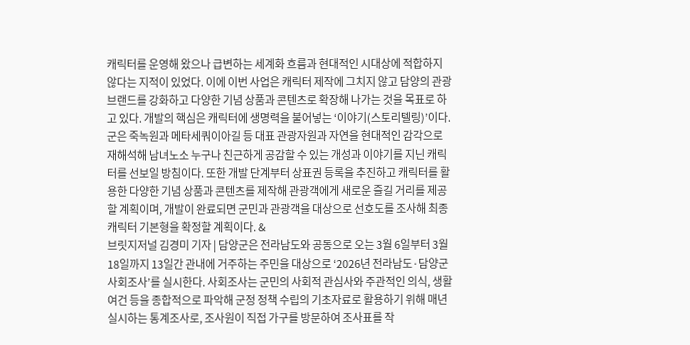캐릭터를 운영해 왔으나 급변하는 세계화 흐름과 현대적인 시대상에 적합하지 않다는 지적이 있었다. 이에 이번 사업은 캐릭터 제작에 그치지 않고 담양의 관광 브랜드를 강화하고 다양한 기념 상품과 콘텐츠로 확장해 나가는 것을 목표로 하고 있다. 개발의 핵심은 캐릭터에 생명력을 불어넣는 ‘이야기(스토리텔링)’이다. 군은 죽녹원과 메타세쿼이아길 등 대표 관광자원과 자연을 현대적인 감각으로 재해석해 남녀노소 누구나 친근하게 공감할 수 있는 개성과 이야기를 지닌 캐릭터를 선보일 방침이다. 또한 개발 단계부터 상표권 등록을 추진하고 캐릭터를 활용한 다양한 기념 상품과 콘텐츠를 제작해 관광객에게 새로운 즐길 거리를 제공할 계획이며, 개발이 완료되면 군민과 관광객을 대상으로 선호도를 조사해 최종 캐릭터 기본형을 확정할 계획이다. &
브릿지저널 김경미 기자 | 담양군은 전라남도와 공동으로 오는 3월 6일부터 3월 18일까지 13일간 관내에 거주하는 주민을 대상으로 ‘2026년 전라남도·담양군 사회조사’를 실시한다. 사회조사는 군민의 사회적 관심사와 주관적인 의식, 생활 여건 등을 종합적으로 파악해 군정 정책 수립의 기초자료로 활용하기 위해 매년 실시하는 통계조사로, 조사원이 직접 가구를 방문하여 조사표를 작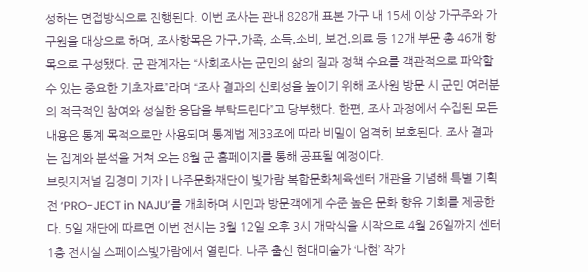성하는 면접방식으로 진행된다. 이번 조사는 관내 828개 표본 가구 내 15세 이상 가구주와 가구원을 대상으로 하며, 조사항목은 가구․가족, 소득․소비, 보건․의료 등 12개 부문 총 46개 항목으로 구성됐다. 군 관계자는 “사회조사는 군민의 삶의 질과 정책 수요를 객관적으로 파악할 수 있는 중요한 기초자료”라며 “조사 결과의 신뢰성을 높이기 위해 조사원 방문 시 군민 여러분의 적극적인 참여와 성실한 응답을 부탁드린다”고 당부했다. 한편, 조사 과정에서 수집된 모든 내용은 통계 목적으로만 사용되며 통계법 제33조에 따라 비밀이 엄격히 보호된다. 조사 결과는 집계와 분석을 거쳐 오는 8월 군 홈페이지를 통해 공표될 예정이다.
브릿지저널 김경미 기자 | 나주문화재단이 빛가람 복합문화체육센터 개관을 기념해 특별 기획전 ‘PRO-JECT in NAJU’를 개최하며 시민과 방문객에게 수준 높은 문화 향유 기회를 제공한다. 5일 재단에 따르면 이번 전시는 3월 12일 오후 3시 개막식을 시작으로 4월 26일까지 센터 1층 전시실 스페이스빛가람에서 열린다. 나주 출신 현대미술가 ‘나현’ 작가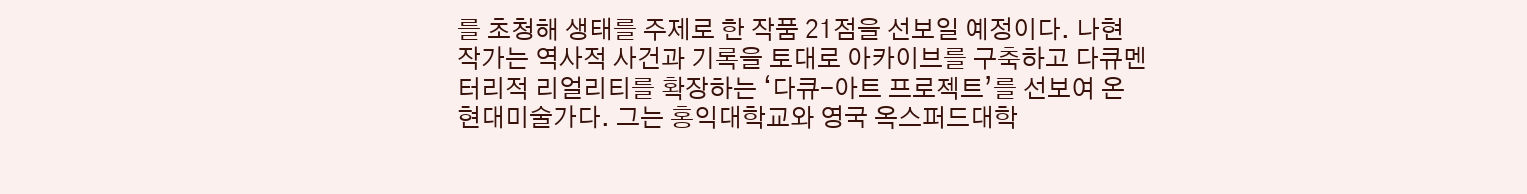를 초청해 생태를 주제로 한 작품 21점을 선보일 예정이다. 나현 작가는 역사적 사건과 기록을 토대로 아카이브를 구축하고 다큐멘터리적 리얼리티를 확장하는 ‘다큐-아트 프로젝트’를 선보여 온 현대미술가다. 그는 홍익대학교와 영국 옥스퍼드대학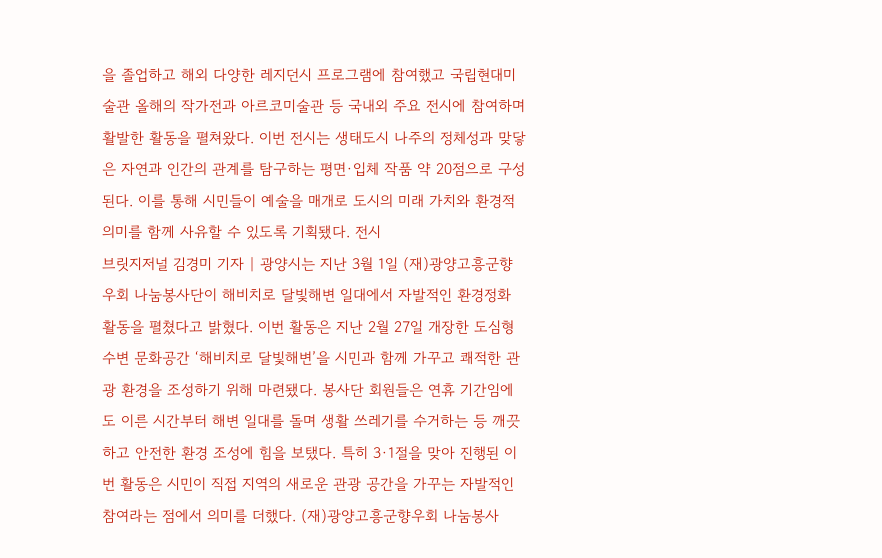을 졸업하고 해외 다양한 레지던시 프로그램에 참여했고 국립현대미술관 올해의 작가전과 아르코미술관 등 국내외 주요 전시에 참여하며 활발한 활동을 펼쳐왔다. 이번 전시는 생태도시 나주의 정체성과 맞닿은 자연과 인간의 관계를 탐구하는 평면·입체 작품 약 20점으로 구성된다. 이를 통해 시민들이 예술을 매개로 도시의 미래 가치와 환경적 의미를 함께 사유할 수 있도록 기획됐다. 전시
브릿지저널 김경미 기자 | 광양시는 지난 3월 1일 (재)광양고흥군향우회 나눔봉사단이 해비치로 달빛해변 일대에서 자발적인 환경정화 활동을 펼쳤다고 밝혔다. 이번 활동은 지난 2월 27일 개장한 도심형 수변 문화공간 ‘해비치로 달빛해변’을 시민과 함께 가꾸고 쾌적한 관광 환경을 조성하기 위해 마련됐다. 봉사단 회원들은 연휴 기간임에도 이른 시간부터 해변 일대를 돌며 생활 쓰레기를 수거하는 등 깨끗하고 안전한 환경 조성에 힘을 보탰다. 특히 3·1절을 맞아 진행된 이번 활동은 시민이 직접 지역의 새로운 관광 공간을 가꾸는 자발적인 참여라는 점에서 의미를 더했다. (재)광양고흥군향우회 나눔봉사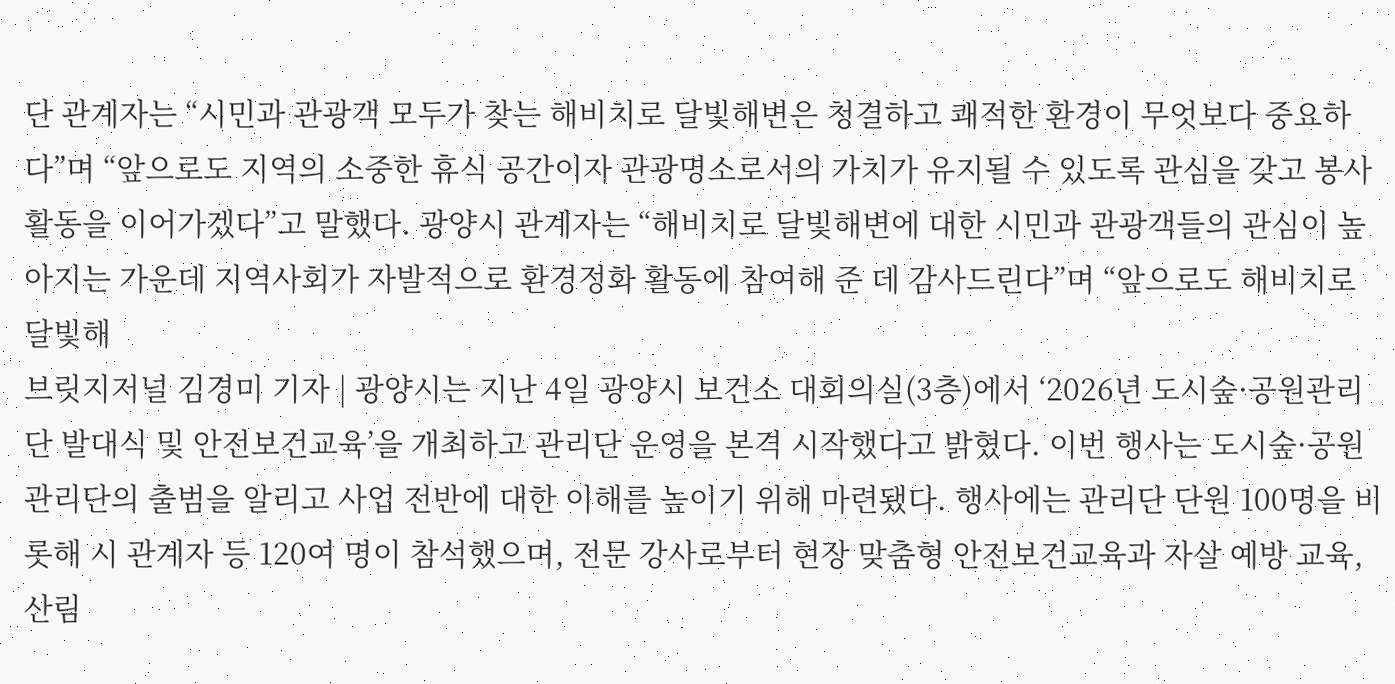단 관계자는 “시민과 관광객 모두가 찾는 해비치로 달빛해변은 청결하고 쾌적한 환경이 무엇보다 중요하다”며 “앞으로도 지역의 소중한 휴식 공간이자 관광명소로서의 가치가 유지될 수 있도록 관심을 갖고 봉사활동을 이어가겠다”고 말했다. 광양시 관계자는 “해비치로 달빛해변에 대한 시민과 관광객들의 관심이 높아지는 가운데 지역사회가 자발적으로 환경정화 활동에 참여해 준 데 감사드린다”며 “앞으로도 해비치로 달빛해
브릿지저널 김경미 기자 | 광양시는 지난 4일 광양시 보건소 대회의실(3층)에서 ‘2026년 도시숲·공원관리단 발대식 및 안전보건교육’을 개최하고 관리단 운영을 본격 시작했다고 밝혔다. 이번 행사는 도시숲·공원관리단의 출범을 알리고 사업 전반에 대한 이해를 높이기 위해 마련됐다. 행사에는 관리단 단원 100명을 비롯해 시 관계자 등 120여 명이 참석했으며, 전문 강사로부터 현장 맞춤형 안전보건교육과 자살 예방 교육, 산림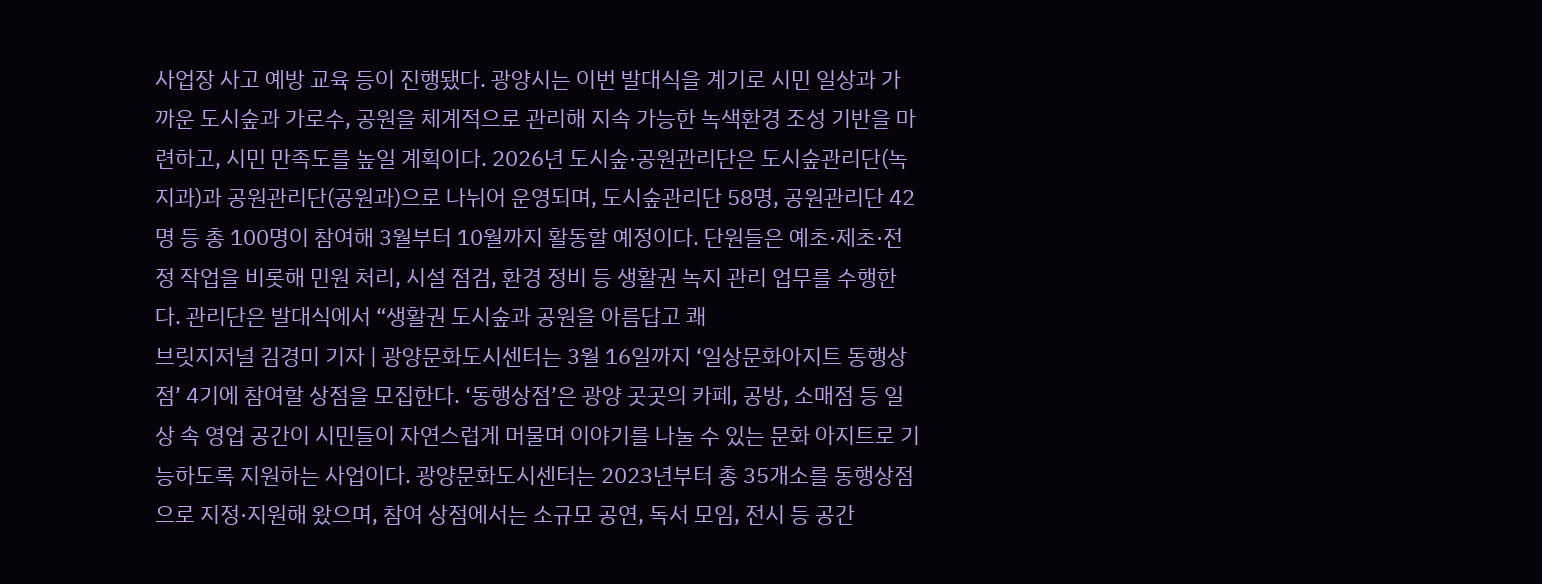사업장 사고 예방 교육 등이 진행됐다. 광양시는 이번 발대식을 계기로 시민 일상과 가까운 도시숲과 가로수, 공원을 체계적으로 관리해 지속 가능한 녹색환경 조성 기반을 마련하고, 시민 만족도를 높일 계획이다. 2026년 도시숲·공원관리단은 도시숲관리단(녹지과)과 공원관리단(공원과)으로 나뉘어 운영되며, 도시숲관리단 58명, 공원관리단 42명 등 총 100명이 참여해 3월부터 10월까지 활동할 예정이다. 단원들은 예초·제초·전정 작업을 비롯해 민원 처리, 시설 점검, 환경 정비 등 생활권 녹지 관리 업무를 수행한다. 관리단은 발대식에서 “생활권 도시숲과 공원을 아름답고 쾌
브릿지저널 김경미 기자 | 광양문화도시센터는 3월 16일까지 ‘일상문화아지트 동행상점’ 4기에 참여할 상점을 모집한다. ‘동행상점’은 광양 곳곳의 카페, 공방, 소매점 등 일상 속 영업 공간이 시민들이 자연스럽게 머물며 이야기를 나눌 수 있는 문화 아지트로 기능하도록 지원하는 사업이다. 광양문화도시센터는 2023년부터 총 35개소를 동행상점으로 지정·지원해 왔으며, 참여 상점에서는 소규모 공연, 독서 모임, 전시 등 공간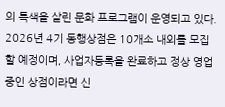의 특색을 살린 문화 프로그램이 운영되고 있다. 2026년 4기 동행상점은 10개소 내외를 모집할 예정이며, 사업자등록을 완료하고 정상 영업 중인 상점이라면 신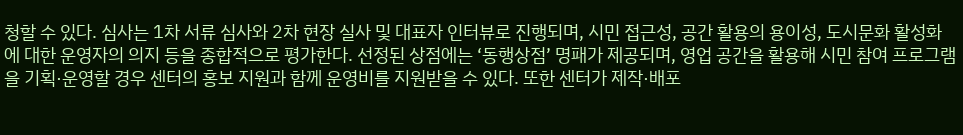청할 수 있다. 심사는 1차 서류 심사와 2차 현장 실사 및 대표자 인터뷰로 진행되며, 시민 접근성, 공간 활용의 용이성, 도시문화 활성화에 대한 운영자의 의지 등을 종합적으로 평가한다. 선정된 상점에는 ‘동행상점’ 명패가 제공되며, 영업 공간을 활용해 시민 참여 프로그램을 기획·운영할 경우 센터의 홍보 지원과 함께 운영비를 지원받을 수 있다. 또한 센터가 제작·배포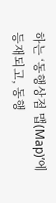하는 ‘동행상점 맵(Map)’에 등재되고, 동행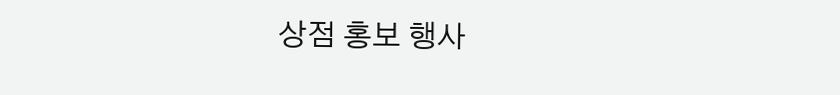상점 홍보 행사